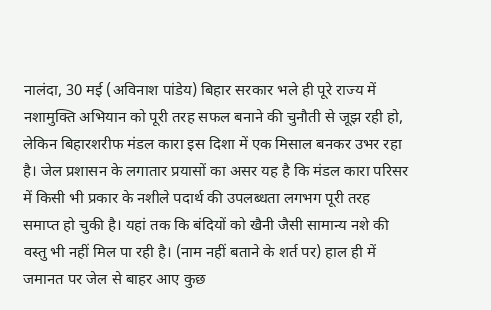नालंदा, 30 मई (अविनाश पांडेय) बिहार सरकार भले ही पूरे राज्य में नशामुक्ति अभियान को पूरी तरह सफल बनाने की चुनौती से जूझ रही हो, लेकिन बिहारशरीफ मंडल कारा इस दिशा में एक मिसाल बनकर उभर रहा है। जेल प्रशासन के लगातार प्रयासों का असर यह है कि मंडल कारा परिसर में किसी भी प्रकार के नशीले पदार्थ की उपलब्धता लगभग पूरी तरह समाप्त हो चुकी है। यहां तक कि बंदियों को खैनी जैसी सामान्य नशे की वस्तु भी नहीं मिल पा रही है। (नाम नहीं बताने के शर्त पर) हाल ही में जमानत पर जेल से बाहर आए कुछ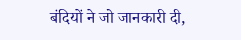बंदियों ने जो जानकारी दी,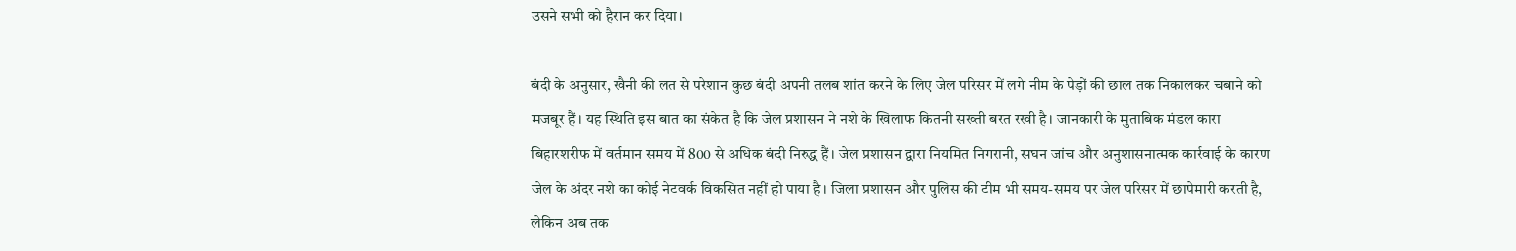उसने सभी को हैरान कर दिया।

बंदी के अनुसार, खैनी की लत से परेशान कुछ बंदी अपनी तलब शांत करने के लिए जेल परिसर में लगे नीम के पेड़ों की छाल तक निकालकर चबाने को मजबूर हैं। यह स्थिति इस बात का संकेत है कि जेल प्रशासन ने नशे के खिलाफ कितनी सख्ती बरत रखी है। जानकारी के मुताबिक मंडल कारा बिहारशरीफ में वर्तमान समय में 800 से अधिक बंदी निरुद्ध हैं। जेल प्रशासन द्वारा नियमित निगरानी, सघन जांच और अनुशासनात्मक कार्रवाई के कारण जेल के अंदर नशे का कोई नेटवर्क विकसित नहीं हो पाया है। जिला प्रशासन और पुलिस की टीम भी समय-समय पर जेल परिसर में छापेमारी करती है, लेकिन अब तक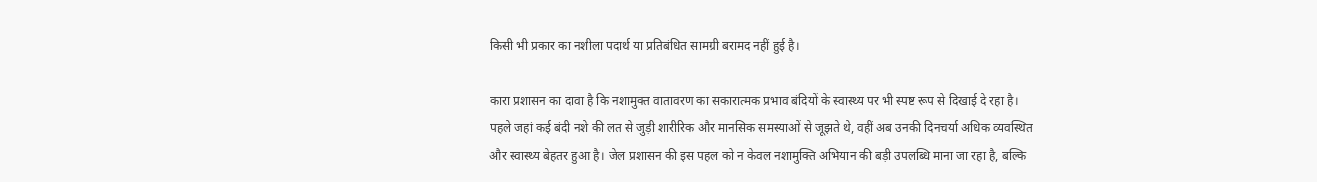किसी भी प्रकार का नशीला पदार्थ या प्रतिबंधित सामग्री बरामद नहीं हुई है।

कारा प्रशासन का दावा है कि नशामुक्त वातावरण का सकारात्मक प्रभाव बंदियों के स्वास्थ्य पर भी स्पष्ट रूप से दिखाई दे रहा है। पहले जहां कई बंदी नशे की लत से जुड़ी शारीरिक और मानसिक समस्याओं से जूझते थे, वहीं अब उनकी दिनचर्या अधिक व्यवस्थित और स्वास्थ्य बेहतर हुआ है। जेल प्रशासन की इस पहल को न केवल नशामुक्ति अभियान की बड़ी उपलब्धि माना जा रहा है, बल्कि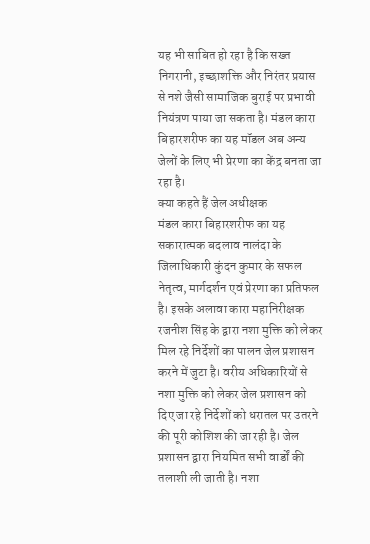यह भी साबित हो रहा है कि सख्त निगरानी, इच्छाशक्ति और निरंतर प्रयास से नशे जैसी सामाजिक बुराई पर प्रभावी नियंत्रण पाया जा सकता है। मंडल कारा बिहारशरीफ का यह मॉडल अब अन्य जेलों के लिए भी प्रेरणा का केंद्र बनता जा रहा है।
क्या कहते हैं जेल अधीक्षक
मंडल कारा बिहारशरीफ का यह सकारात्मक बदलाव नालंदा के जिलाधिकारी कुंदन कुमार के सफल नेतृत्व, मार्गदर्शन एवं प्रेरणा का प्रतिफल है। इसके अलावा कारा महानिरीक्षक रजनीश सिंह के द्वारा नशा मुक्ति को लेकर मिल रहे निर्देशों का पालन जेल प्रशासन करने में जुटा है। वरीय अधिकारियों से नशा मुक्ति को लेकर जेल प्रशासन को दिए जा रहे निर्देशों को धरातल पर उतरने की पूरी कोशिश की जा रही है। जेल प्रशासन द्वारा नियमित सभी वार्डों की तलाशी ली जाती है। नशा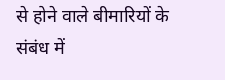से होने वाले बीमारियों के संबंध में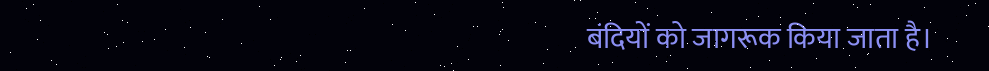बंदियों को जागरूक किया जाता है।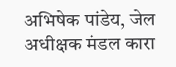अभिषेक पांडेय, जेल अधीक्षक मंडल कारा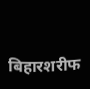बिहारशरीफ